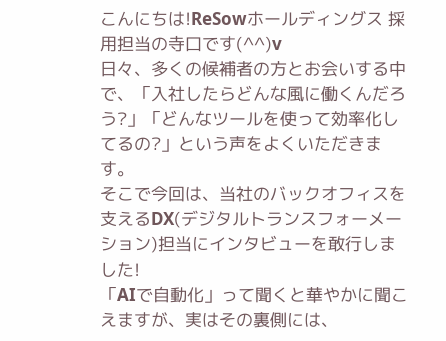こんにちは!ReSowホールディングス 採用担当の寺口です(^^)v
日々、多くの候補者の方とお会いする中で、「入社したらどんな風に働くんだろう?」「どんなツールを使って効率化してるの?」という声をよくいただきます。
そこで今回は、当社のバックオフィスを支えるDX(デジタルトランスフォーメーション)担当にインタビューを敢行しました!
「AIで自動化」って聞くと華やかに聞こえますが、実はその裏側には、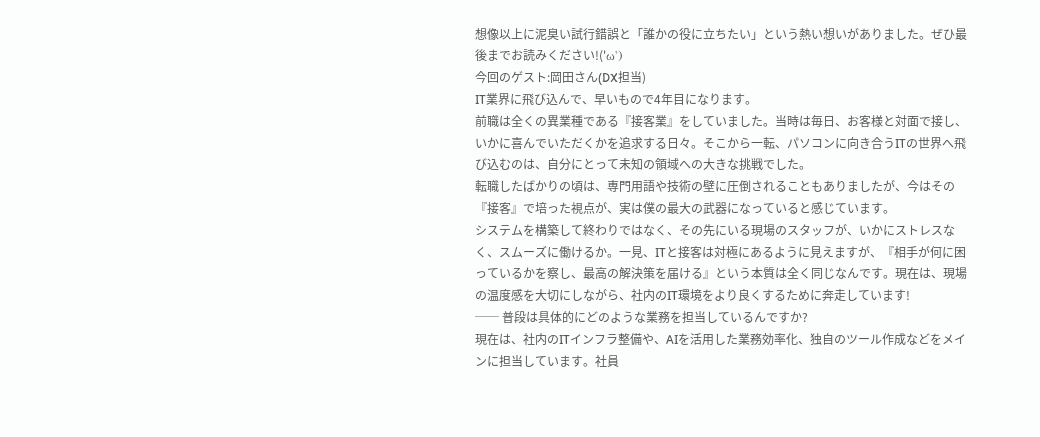想像以上に泥臭い試行錯誤と「誰かの役に立ちたい」という熱い想いがありました。ぜひ最後までお読みください!('ω')
今回のゲスト:岡田さん(DX担当)
IT業界に飛び込んで、早いもので4年目になります。
前職は全くの異業種である『接客業』をしていました。当時は毎日、お客様と対面で接し、いかに喜んでいただくかを追求する日々。そこから一転、パソコンに向き合うITの世界へ飛び込むのは、自分にとって未知の領域への大きな挑戦でした。
転職したばかりの頃は、専門用語や技術の壁に圧倒されることもありましたが、今はその『接客』で培った視点が、実は僕の最大の武器になっていると感じています。
システムを構築して終わりではなく、その先にいる現場のスタッフが、いかにストレスなく、スムーズに働けるか。一見、ITと接客は対極にあるように見えますが、『相手が何に困っているかを察し、最高の解決策を届ける』という本質は全く同じなんです。現在は、現場の温度感を大切にしながら、社内のIT環境をより良くするために奔走しています!
── 普段は具体的にどのような業務を担当しているんですか?
現在は、社内のITインフラ整備や、AIを活用した業務効率化、独自のツール作成などをメインに担当しています。社員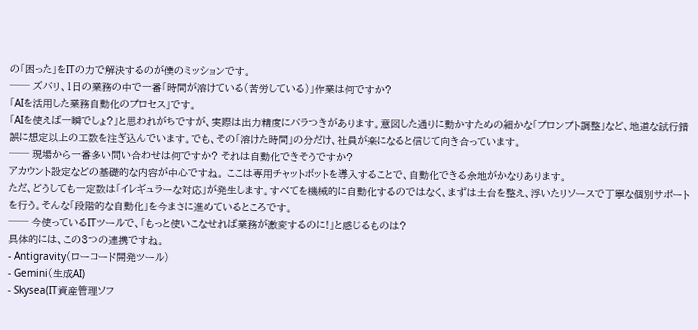の「困った」をITの力で解決するのが僕のミッションです。
── ズバリ、1日の業務の中で一番「時間が溶けている(苦労している)」作業は何ですか?
「AIを活用した業務自動化のプロセス」です。
「AIを使えば一瞬でしょ?」と思われがちですが、実際は出力精度にバラつきがあります。意図した通りに動かすための細かな「プロンプト調整」など、地道な試行錯誤に想定以上の工数を注ぎ込んでいます。でも、その「溶けた時間」の分だけ、社員が楽になると信じて向き合っています。
── 現場から一番多い問い合わせは何ですか? それは自動化できそうですか?
アカウント設定などの基礎的な内容が中心ですね。 ここは専用チャットボットを導入することで、自動化できる余地がかなりあります。
ただ、どうしても一定数は「イレギュラーな対応」が発生します。すべてを機械的に自動化するのではなく、まずは土台を整え、浮いたリソースで丁寧な個別サポートを行う。そんな「段階的な自動化」を今まさに進めているところです。
── 今使っているITツールで、「もっと使いこなせれば業務が激変するのに!」と感じるものは?
具体的には、この3つの連携ですね。
- Antigravity(ローコード開発ツール)
- Gemini(生成AI)
- Skysea(IT資産管理ソフ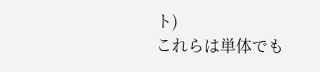ト)
これらは単体でも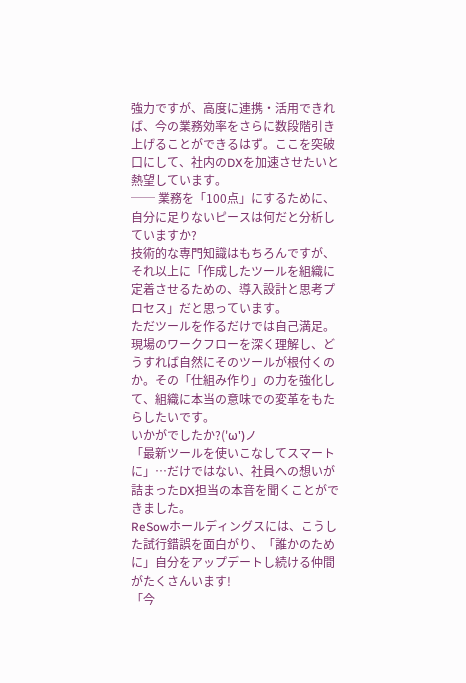強力ですが、高度に連携・活用できれば、今の業務効率をさらに数段階引き上げることができるはず。ここを突破口にして、社内のDXを加速させたいと熱望しています。
── 業務を「100点」にするために、自分に足りないピースは何だと分析していますか?
技術的な専門知識はもちろんですが、それ以上に「作成したツールを組織に定着させるための、導入設計と思考プロセス」だと思っています。
ただツールを作るだけでは自己満足。現場のワークフローを深く理解し、どうすれば自然にそのツールが根付くのか。その「仕組み作り」の力を強化して、組織に本当の意味での変革をもたらしたいです。
いかがでしたか?('ω')ノ
「最新ツールを使いこなしてスマートに」…だけではない、社員への想いが詰まったDX担当の本音を聞くことができました。
ReSowホールディングスには、こうした試行錯誤を面白がり、「誰かのために」自分をアップデートし続ける仲間がたくさんいます!
「今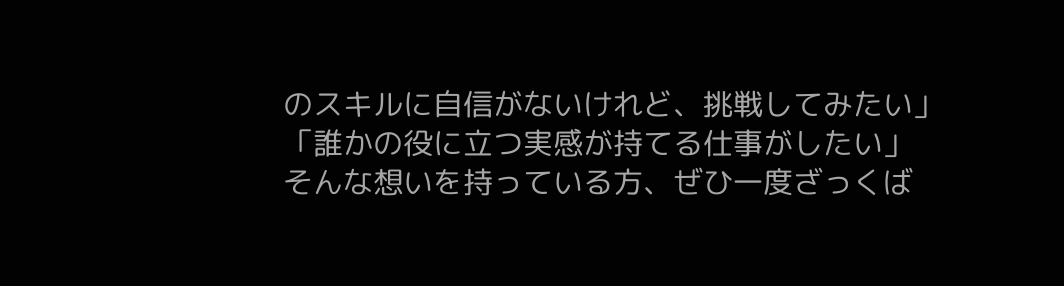のスキルに自信がないけれど、挑戦してみたい」
「誰かの役に立つ実感が持てる仕事がしたい」
そんな想いを持っている方、ぜひ一度ざっくば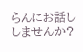らんにお話ししませんか?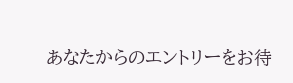あなたからのエントリーをお待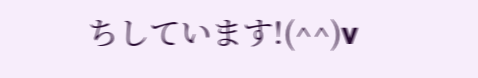ちしています!(^^)v